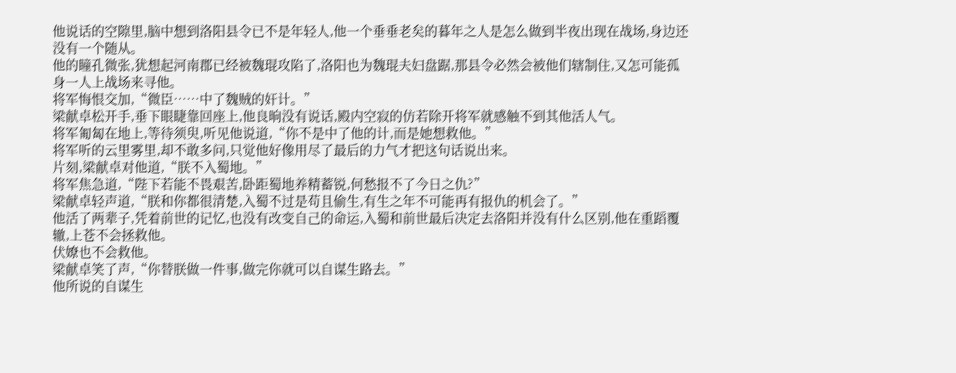他说话的空隙里,脑中想到洛阳县令已不是年轻人,他一个垂垂老矣的暮年之人是怎么做到半夜出现在战场,身边还没有一个随从。
他的瞳孔微张,犹想起河南郡已经被魏琨攻陷了,洛阳也为魏琨夫妇盘踞,那县令必然会被他们辖制住,又怎可能孤身一人上战场来寻他。
将军悔恨交加,“微臣……中了魏贼的奸计。”
梁献卓松开手,垂下眼睫靠回座上,他良晌没有说话,殿内空寂的仿若除开将军就感触不到其他活人气。
将军匍匐在地上,等待须臾,听见他说道,“你不是中了他的计,而是她想救他。”
将军听的云里雾里,却不敢多问,只觉他好像用尽了最后的力气才把这句话说出来。
片刻,梁献卓对他道,“朕不入蜀地。”
将军焦急道,“陛下若能不畏艰苦,卧距蜀地养精蓄锐,何愁报不了今日之仇?”
梁献卓轻声道,“朕和你都很清楚,入蜀不过是苟且偷生,有生之年不可能再有报仇的机会了。”
他活了两辈子,凭着前世的记忆,也没有改变自己的命运,入蜀和前世最后决定去洛阳并没有什么区别,他在重蹈覆辙,上苍不会拯救他。
伏嫽也不会救他。
梁献卓笑了声,“你替朕做一件事,做完你就可以自谋生路去。”
他所说的自谋生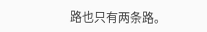路也只有两条路。